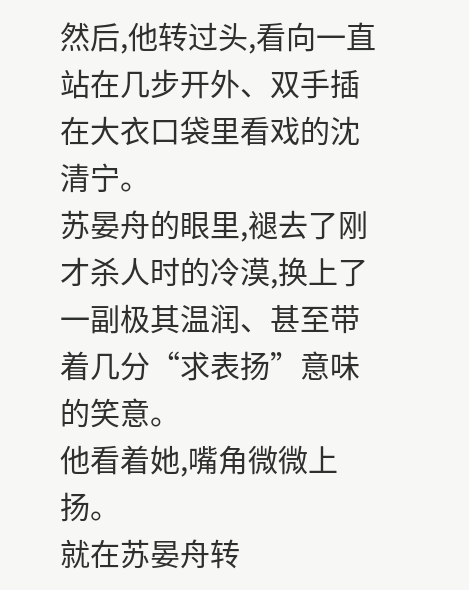然后,他转过头,看向一直站在几步开外、双手插在大衣口袋里看戏的沈清宁。
苏晏舟的眼里,褪去了刚才杀人时的冷漠,换上了一副极其温润、甚至带着几分“求表扬”意味的笑意。
他看着她,嘴角微微上扬。
就在苏晏舟转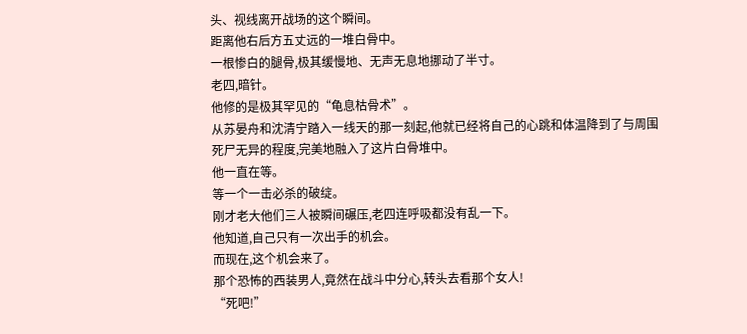头、视线离开战场的这个瞬间。
距离他右后方五丈远的一堆白骨中。
一根惨白的腿骨,极其缓慢地、无声无息地挪动了半寸。
老四,暗针。
他修的是极其罕见的“龟息枯骨术”。
从苏晏舟和沈清宁踏入一线天的那一刻起,他就已经将自己的心跳和体温降到了与周围死尸无异的程度,完美地融入了这片白骨堆中。
他一直在等。
等一个一击必杀的破绽。
刚才老大他们三人被瞬间碾压,老四连呼吸都没有乱一下。
他知道,自己只有一次出手的机会。
而现在,这个机会来了。
那个恐怖的西装男人,竟然在战斗中分心,转头去看那个女人!
“死吧!”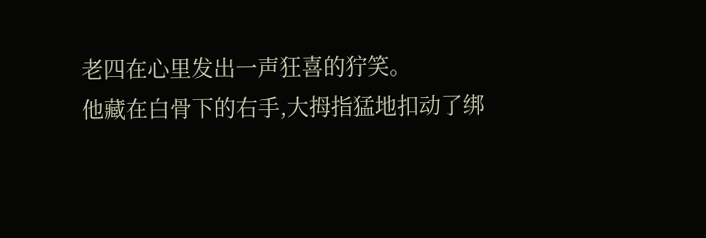老四在心里发出一声狂喜的狞笑。
他藏在白骨下的右手,大拇指猛地扣动了绑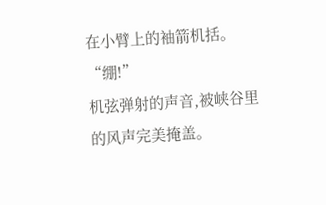在小臂上的袖箭机括。
“绷!”
机弦弹射的声音,被峡谷里的风声完美掩盖。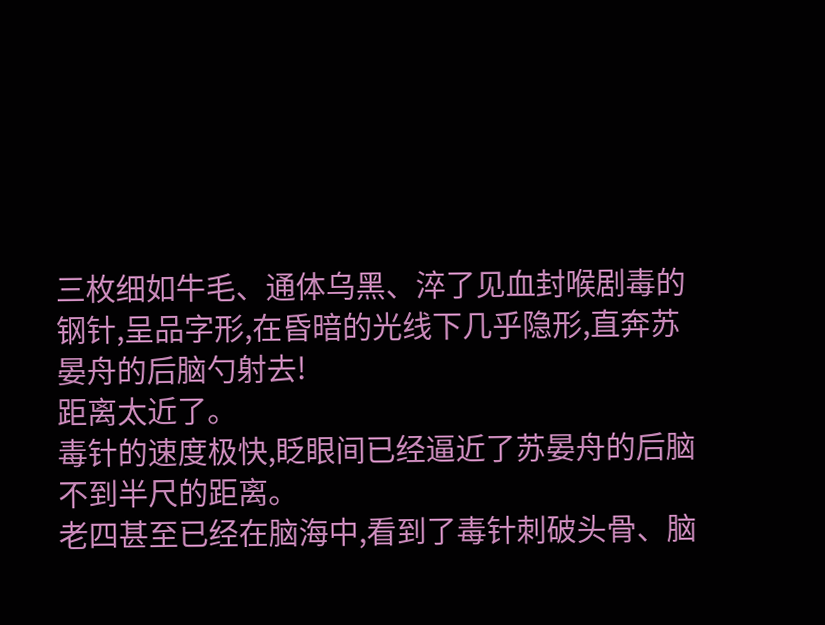三枚细如牛毛、通体乌黑、淬了见血封喉剧毒的钢针,呈品字形,在昏暗的光线下几乎隐形,直奔苏晏舟的后脑勺射去!
距离太近了。
毒针的速度极快,眨眼间已经逼近了苏晏舟的后脑不到半尺的距离。
老四甚至已经在脑海中,看到了毒针刺破头骨、脑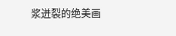浆迸裂的绝美画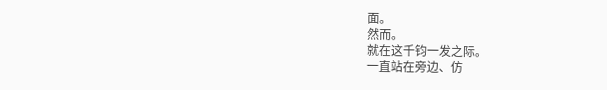面。
然而。
就在这千钧一发之际。
一直站在旁边、仿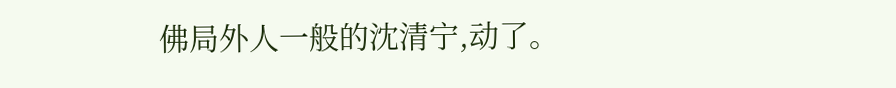佛局外人一般的沈清宁,动了。